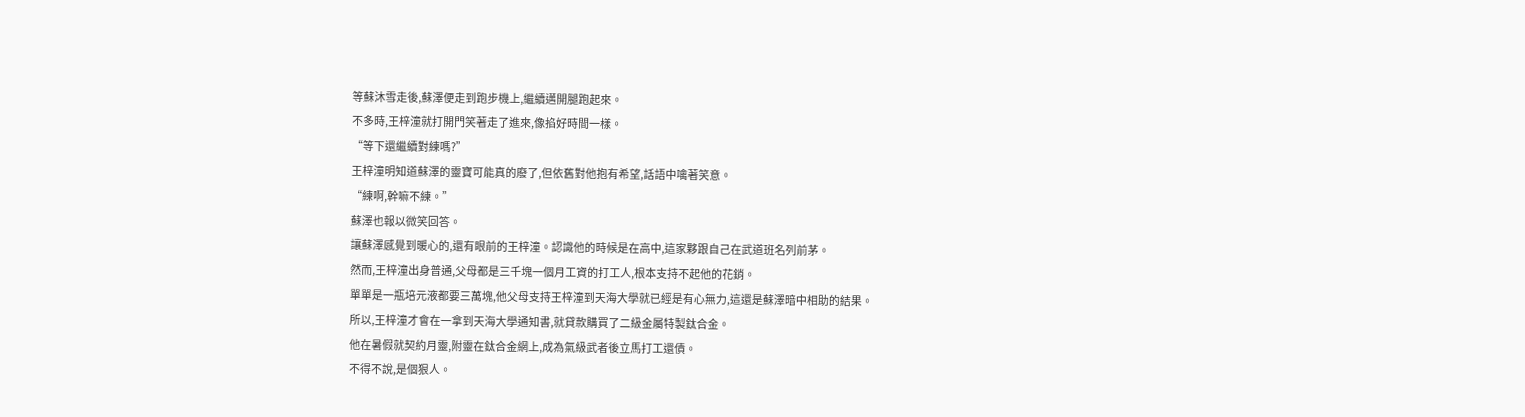等蘇沐雪走後,蘇澤便走到跑步機上,繼續邁開腿跑起來。
不多時,王梓潼就打開門笑著走了進來,像掐好時間一樣。
“等下還繼續對練嗎?”
王梓潼明知道蘇澤的靈寶可能真的廢了,但依舊對他抱有希望,話語中噙著笑意。
“練啊,幹嘛不練。”
蘇澤也報以微笑回答。
讓蘇澤感覺到暖心的,還有眼前的王梓潼。認識他的時候是在高中,這家夥跟自己在武道班名列前茅。
然而,王梓潼出身普通,父母都是三千塊一個月工資的打工人,根本支持不起他的花銷。
單單是一瓶培元液都要三萬塊,他父母支持王梓潼到天海大學就已經是有心無力,這還是蘇澤暗中相助的結果。
所以,王梓潼才會在一拿到天海大學通知書,就貸款購買了二級金屬特製鈦合金。
他在暑假就契約月靈,附靈在鈦合金網上,成為氣級武者後立馬打工還債。
不得不說,是個狠人。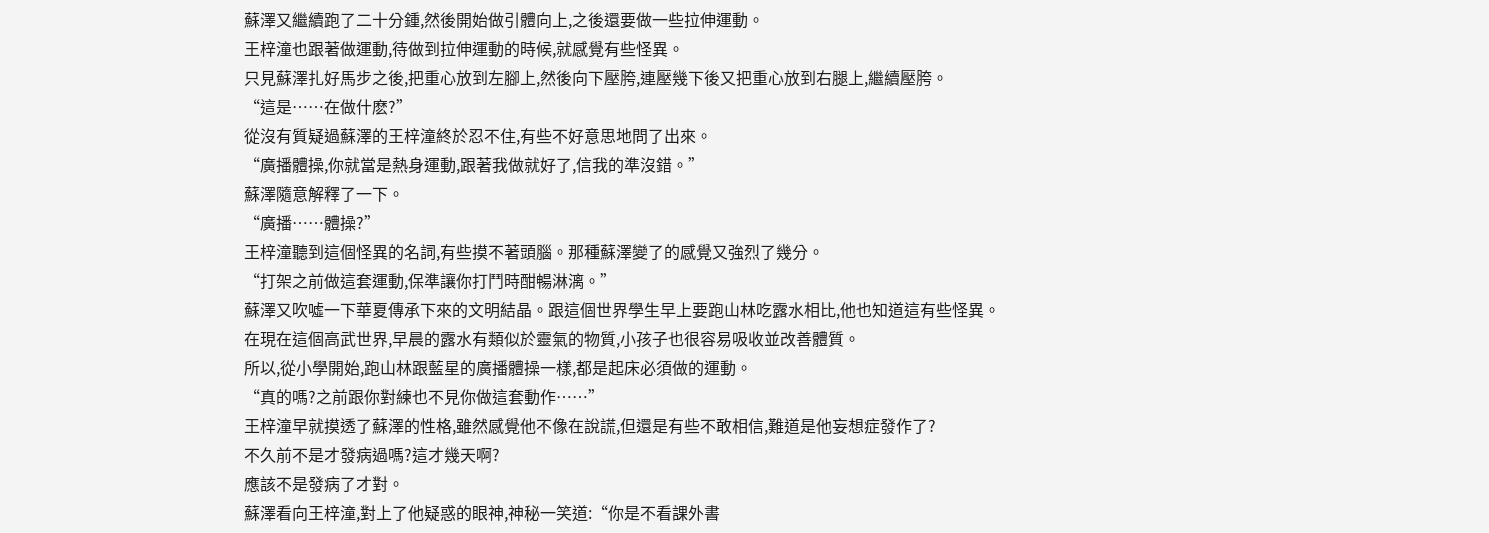蘇澤又繼續跑了二十分鍾,然後開始做引體向上,之後還要做一些拉伸運動。
王梓潼也跟著做運動,待做到拉伸運動的時候,就感覺有些怪異。
只見蘇澤扎好馬步之後,把重心放到左腳上,然後向下壓胯,連壓幾下後又把重心放到右腿上,繼續壓胯。
“這是……在做什麽?”
從沒有質疑過蘇澤的王梓潼終於忍不住,有些不好意思地問了出來。
“廣播體操,你就當是熱身運動,跟著我做就好了,信我的準沒錯。”
蘇澤隨意解釋了一下。
“廣播……體操?”
王梓潼聽到這個怪異的名詞,有些摸不著頭腦。那種蘇澤變了的感覺又強烈了幾分。
“打架之前做這套運動,保準讓你打鬥時酣暢淋漓。”
蘇澤又吹噓一下華夏傳承下來的文明結晶。跟這個世界學生早上要跑山林吃露水相比,他也知道這有些怪異。
在現在這個高武世界,早晨的露水有類似於靈氣的物質,小孩子也很容易吸收並改善體質。
所以,從小學開始,跑山林跟藍星的廣播體操一樣,都是起床必須做的運動。
“真的嗎?之前跟你對練也不見你做這套動作……”
王梓潼早就摸透了蘇澤的性格,雖然感覺他不像在說謊,但還是有些不敢相信,難道是他妄想症發作了?
不久前不是才發病過嗎?這才幾天啊?
應該不是發病了才對。
蘇澤看向王梓潼,對上了他疑惑的眼神,神秘一笑道:“你是不看課外書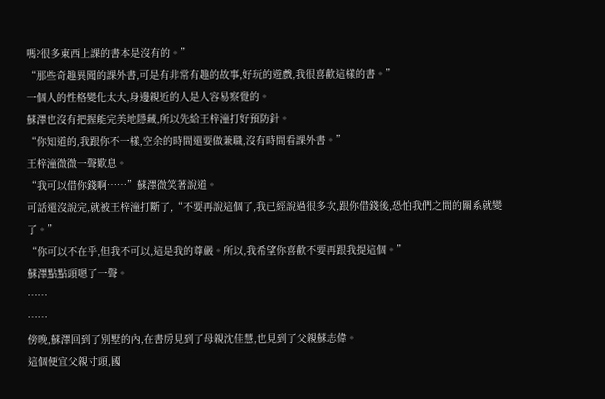嗎?很多東西上課的書本是沒有的。”
“那些奇趣異聞的課外書,可是有非常有趣的故事,好玩的遊戲,我很喜歡這樣的書。”
一個人的性格變化太大,身邊親近的人是人容易察覺的。
蘇澤也沒有把握能完美地隱藏,所以先給王梓潼打好預防針。
“你知道的,我跟你不一樣,空余的時間還要做兼職,沒有時間看課外書。”
王梓潼微微一聲歎息。
“我可以借你錢啊……”蘇澤微笑著說道。
可話還沒說完,就被王梓潼打斷了,“不要再說這個了,我已經說過很多次,跟你借錢後,恐怕我們之間的關系就變了。”
“你可以不在乎,但我不可以,這是我的尊嚴。所以,我希望你喜歡不要再跟我提這個。”
蘇澤點點頭嗯了一聲。
……
……
傍晚,蘇澤回到了別墅的內,在書房見到了母親沈佳慧,也見到了父親蘇志偉。
這個便宜父親寸頭,國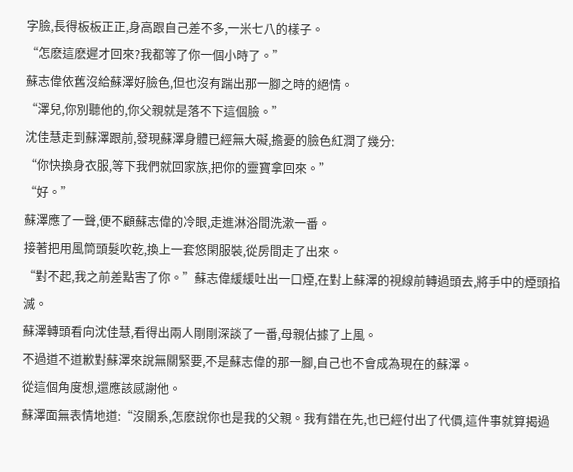字臉,長得板板正正,身高跟自己差不多,一米七八的樣子。
“怎麽這麽遲才回來?我都等了你一個小時了。”
蘇志偉依舊沒給蘇澤好臉色,但也沒有踹出那一腳之時的絕情。
“澤兒,你別聽他的,你父親就是落不下這個臉。”
沈佳慧走到蘇澤跟前,發現蘇澤身體已經無大礙,擔憂的臉色紅潤了幾分:
“你快換身衣服,等下我們就回家族,把你的靈寶拿回來。”
“好。”
蘇澤應了一聲,便不顧蘇志偉的冷眼,走進淋浴間洗漱一番。
接著把用風筒頭髮吹乾,換上一套悠閑服裝,從房間走了出來。
“對不起,我之前差點害了你。”蘇志偉緩緩吐出一口煙,在對上蘇澤的視線前轉過頭去,將手中的煙頭掐滅。
蘇澤轉頭看向沈佳慧,看得出兩人剛剛深談了一番,母親佔據了上風。
不過道不道歉對蘇澤來說無關緊要,不是蘇志偉的那一腳,自己也不會成為現在的蘇澤。
從這個角度想,還應該感謝他。
蘇澤面無表情地道:“沒關系,怎麽說你也是我的父親。我有錯在先,也已經付出了代價,這件事就算揭過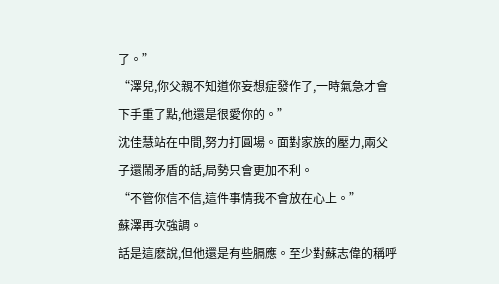了。”
“澤兒,你父親不知道你妄想症發作了,一時氣急才會下手重了點,他還是很愛你的。”
沈佳慧站在中間,努力打圓場。面對家族的壓力,兩父子還鬧矛盾的話,局勢只會更加不利。
“不管你信不信,這件事情我不會放在心上。”
蘇澤再次強調。
話是這麽說,但他還是有些膈應。至少對蘇志偉的稱呼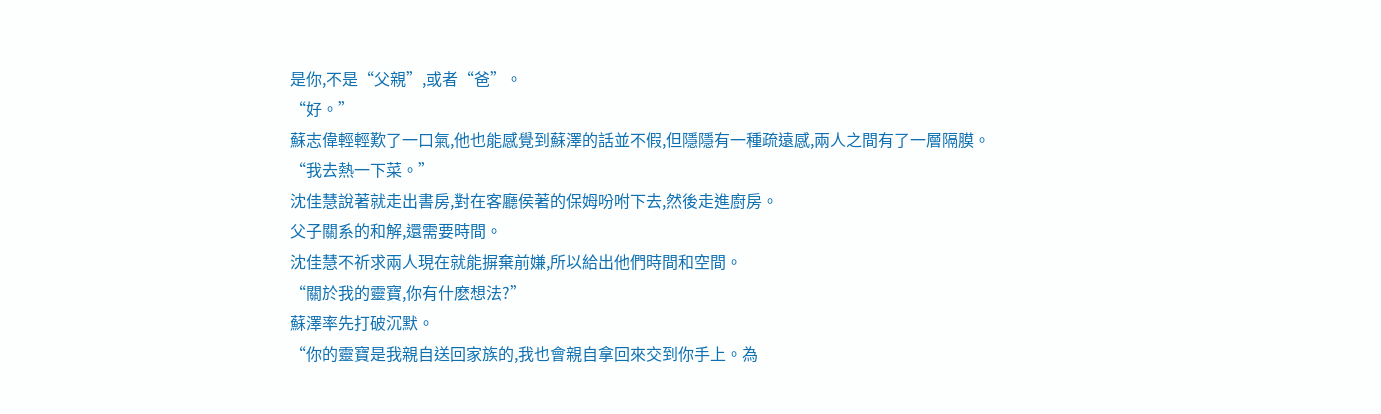是你,不是“父親”,或者“爸”。
“好。”
蘇志偉輕輕歎了一口氣,他也能感覺到蘇澤的話並不假,但隱隱有一種疏遠感,兩人之間有了一層隔膜。
“我去熱一下菜。”
沈佳慧說著就走出書房,對在客廳侯著的保姆吩咐下去,然後走進廚房。
父子關系的和解,還需要時間。
沈佳慧不祈求兩人現在就能摒棄前嫌,所以給出他們時間和空間。
“關於我的靈寶,你有什麽想法?”
蘇澤率先打破沉默。
“你的靈寶是我親自送回家族的,我也會親自拿回來交到你手上。為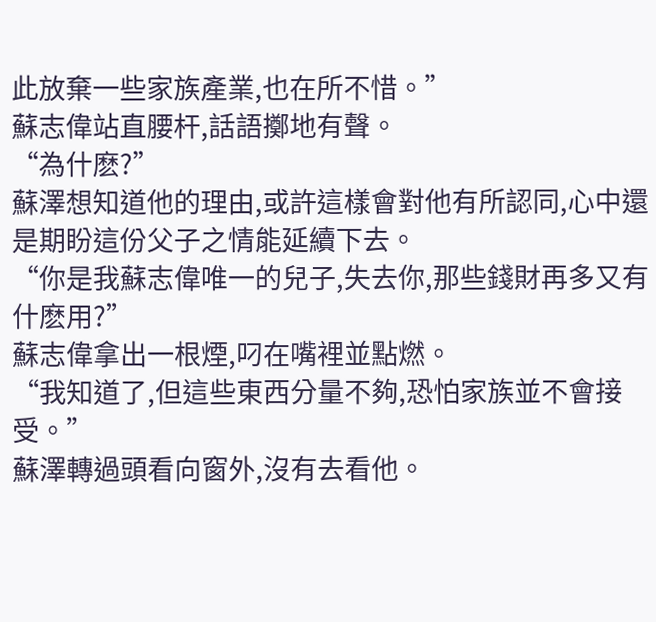此放棄一些家族產業,也在所不惜。”
蘇志偉站直腰杆,話語擲地有聲。
“為什麽?”
蘇澤想知道他的理由,或許這樣會對他有所認同,心中還是期盼這份父子之情能延續下去。
“你是我蘇志偉唯一的兒子,失去你,那些錢財再多又有什麽用?”
蘇志偉拿出一根煙,叼在嘴裡並點燃。
“我知道了,但這些東西分量不夠,恐怕家族並不會接受。”
蘇澤轉過頭看向窗外,沒有去看他。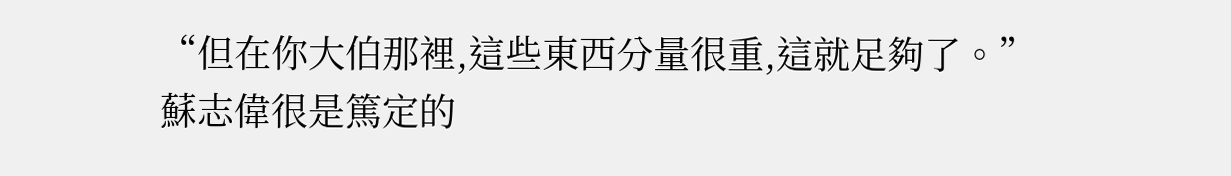“但在你大伯那裡,這些東西分量很重,這就足夠了。”
蘇志偉很是篤定的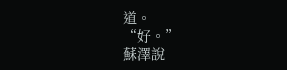道。
“好。”
蘇澤說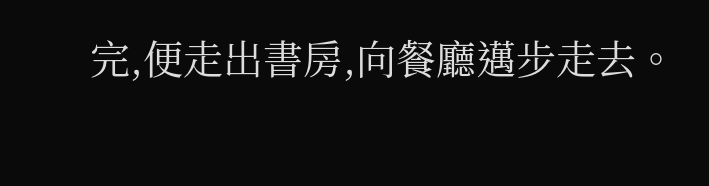完,便走出書房,向餐廳邁步走去。